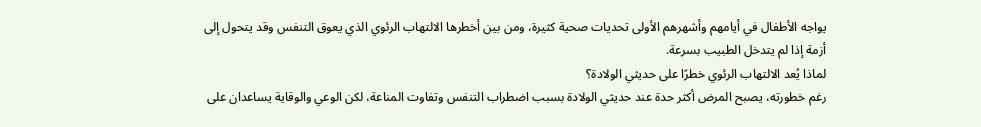يواجه الأطفال في أيامهم وأشهرهم الأولى تحديات صحية كثيرة، ومن بين أخطرها الالتهاب الرئوي الذي يعوق التنفس وقد يتحول إلى أزمة إذا لم يتدخل الطبيب بسرعة.
لماذا يُعد الالتهاب الرئوي خطرًا على حديثي الولادة؟
رغم خطورته، يصبح المرض أكثر حدة عند حديثي الولادة بسبب اضطراب التنفس وتفاوت المناعة، لكن الوعي والوقاية يساعدان على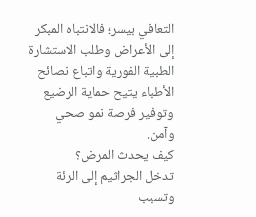التعافي بيسر؛ فالانتباه المبكر إلى الأعراض وطلب الاستشارة الطبية الفورية واتباع نصائح الأطباء يتيح حماية الرضيع وتوفير فرصة نمو صحي وآمن.
كيف يحدث المرض؟
تدخل الجراثيم إلى الرئة وتسبب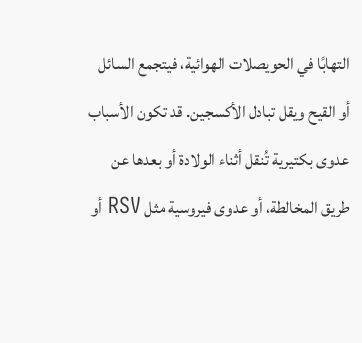التهابًا في الحويصلات الهوائية، فيتجمع السائل أو القيح ويقل تبادل الأكسجين. قد تكون الأسباب عدوى بكتيرية تُنقل أثناء الولادة أو بعدها عن طريق المخالطة، أو عدوى فيروسية مثل RSV أو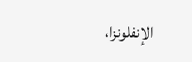الإنفلونزا،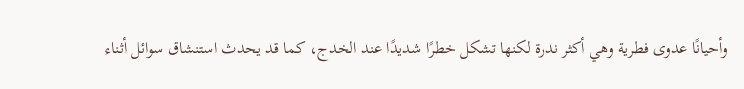وأحيانًا عدوى فطرية وهي أكثر ندرة لكنها تشكل خطرًا شديدًا عند الخدج، كما قد يحدث استنشاق سوائل أثناء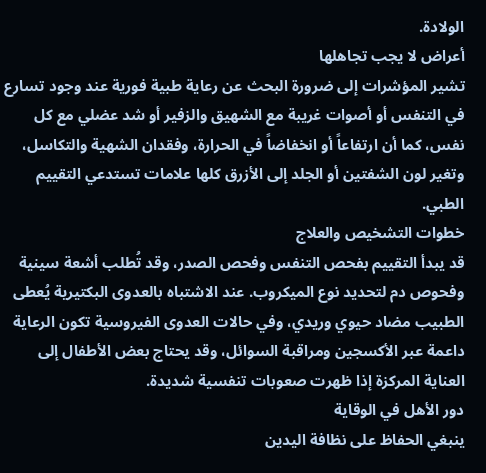الولادة.
أعراض لا يجب تجاهلها
تشير المؤشرات إلى ضرورة البحث عن رعاية طبية فورية عند وجود تسارع في التنفس أو أصوات غريبة مع الشهيق والزفير أو شد عضلي مع كل نفس، كما أن ارتفاعاً أو انخفاضاً في الحرارة، وفقدان الشهية والتكاسل، وتغير لون الشفتين أو الجلد إلى الأزرق كلها علامات تستدعي التقييم الطبي.
خطوات التشخيص والعلاج
قد يبدأ التقييم بفحص التنفس وفحص الصدر، وقد تُطلب أشعة سينية وفحوص دم لتحديد نوع الميكروب. عند الاشتباه بالعدوى البكتيرية يُعطى الطبيب مضاد حيوي وريدي، وفي حالات العدوى الفيروسية تكون الرعاية داعمة عبر الأكسجين ومراقبة السوائل، وقد يحتاج بعض الأطفال إلى العناية المركزة إذا ظهرت صعوبات تنفسية شديدة.
دور الأهل في الوقاية
ينبغي الحفاظ على نظافة اليدين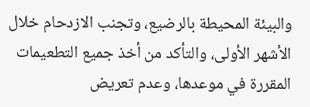والبيئة المحيطة بالرضيع، وتجنب الازدحام خلال الأشهر الأولى، والتأكد من أخذ جميع التطعيمات المقررة في موعدها، وعدم تعريض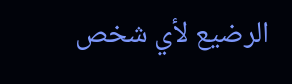الرضيع لأي شخص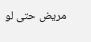مريض حتى لو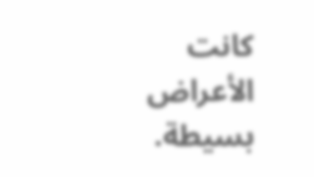كانت الأعراض بسيطة.